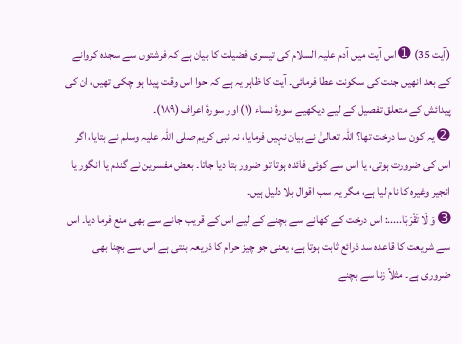(آیت 35) ➊ اس آیت میں آدم علیہ السلام کی تیسری فضیلت کا بیان ہے کہ فرشتوں سے سجدہ کروانے کے بعد انھیں جنت کی سکونت عطا فرمائی۔ آیت کا ظاہر یہ ہے کہ حوا اس وقت پیدا ہو چکی تھیں، ان کی پیدائش کے متعلق تفصیل کے لیے دیکھیے سورۂ نساء (۱) اور سورۂ اعراف (۱۸۹)۔
➋ یہ کون سا درخت تھا؟ اللہ تعالیٰ نے بیان نہیں فرمایا، نہ نبی کریم صلی اللہ علیہ وسلم نے بتایا، اگر اس کی ضرورت ہوتی، یا اس سے کوئی فائدہ ہوتا تو ضرور بتا دیا جاتا۔ بعض مفسرین نے گندم یا انگور یا انجیر وغیرہ کا نام لیا ہے، مگر یہ سب اقوال بلا دلیل ہیں۔
➌ وَ لَا تَقْرَبَا.....: اس درخت کے کھانے سے بچنے کے لیے اس کے قریب جانے سے بھی منع فرما دیا۔ اس سے شریعت کا قاعدہ سد ذرائع ثابت ہوتا ہے، یعنی جو چیز حرام کا ذریعہ بنتی ہے اس سے بچنا بھی ضروری ہے۔ مثلاً زنا سے بچنے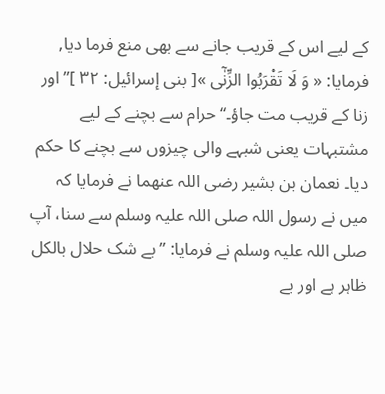کے لیے اس کے قریب جانے سے بھی منع فرما دیا, فرمایا: « وَ لَا تَقْرَبُوا الزِّنٰۤى »[ بنی إسرائیل: ۳۲ ]”اور زنا کے قریب مت جاؤ۔“ حرام سے بچنے کے لیے مشتبہات یعنی شبہے والی چیزوں سے بچنے کا حکم دیا۔ نعمان بن بشیر رضی اللہ عنھما نے فرمایا کہ میں نے رسول اللہ صلی اللہ علیہ وسلم سے سنا، آپ صلی اللہ علیہ وسلم نے فرمایا: ”بے شک حلال بالکل ظاہر ہے اور بے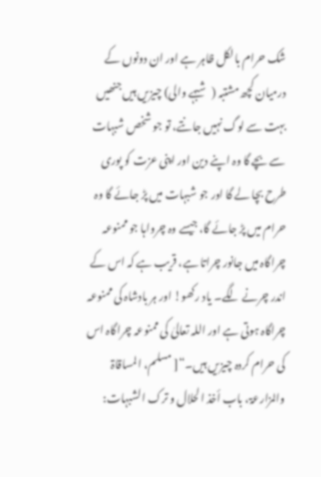شک حرام بالکل ظاہر ہے اور ان دونوں کے درمیان کچھ مشتبہ (شبہے والی) چیزیں ہیں جنھیں بہت سے لوگ نہیں جانتے، تو جو شخص شبہات سے بچے گا وہ اپنے دین اور اپنی عزت کو پوری طرح بچا لے گا اور جو شبہات میں پڑ جائے گا وہ حرام میں پڑ جائے گا، جیسے وہ چرواہا جو ممنوعہ چراگاہ میں جانور چراتا ہے، قریب ہے کہ اس کے اندر چرنے لگے۔ یاد رکھو! اور ہر بادشاہ کی ممنوعہ چراگاہ ہوتی ہے اور اللہ تعالیٰ کی ممنوعہ چراگاہ اس کی حرام کردہ چیزیں ہیں۔“[ مسلم، المساقاۃ والمزارعۃ، باب أخذ الحلال و ترک الشبہات: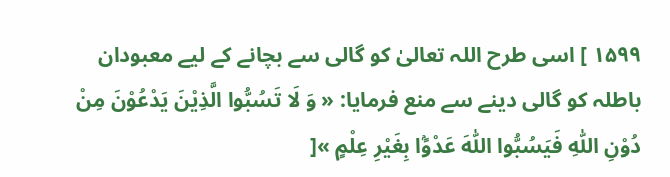۱۵۹۹ ] اسی طرح اللہ تعالیٰ کو گالی سے بچانے کے لیے معبودان باطلہ کو گالی دینے سے منع فرمایا: « وَ لَا تَسُبُّوا الَّذِيْنَ يَدْعُوْنَ مِنْ دُوْنِ اللّٰهِ فَيَسُبُّوا اللّٰهَ عَدْوًۢا بِغَيْرِ عِلْمٍ »[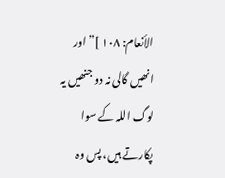الأنعام: ۱۰۸ ]”اور انھیں گالی نہ دو جنھیں یہ لوگ اللہ کے سوا پکارتے ہیں، پس وہ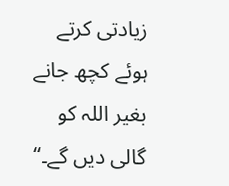زیادتی کرتے ہوئے کچھ جانے بغیر اللہ کو گالی دیں گے۔“